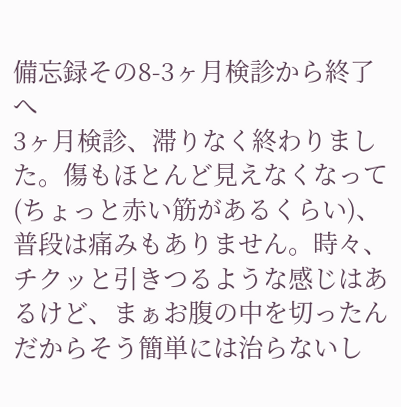備忘録その8-3ヶ月検診から終了へ
3ヶ月検診、滞りなく終わりました。傷もほとんど見えなくなって(ちょっと赤い筋があるくらい)、普段は痛みもありません。時々、チクッと引きつるような感じはあるけど、まぁお腹の中を切ったんだからそう簡単には治らないし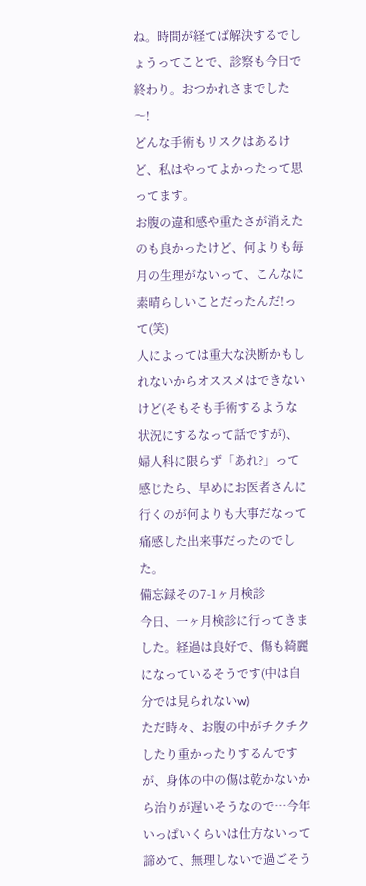ね。時間が経てば解決するでしょうってことで、診察も今日で終わり。おつかれさまでした〜!
どんな手術もリスクはあるけど、私はやってよかったって思ってます。
お腹の違和感や重たさが消えたのも良かったけど、何よりも毎月の生理がないって、こんなに素晴らしいことだったんだ!って(笑)
人によっては重大な決断かもしれないからオススメはできないけど(そもそも手術するような状況にするなって話ですが)、婦人科に限らず「あれ?」って感じたら、早めにお医者さんに行くのが何よりも大事だなって痛感した出来事だったのでした。
備忘録その7-1ヶ月検診
今日、一ヶ月検診に行ってきました。経過は良好で、傷も綺麗になっているそうです(中は自分では見られないw)
ただ時々、お腹の中がチクチクしたり重かったりするんですが、身体の中の傷は乾かないから治りが遅いそうなので…今年いっぱいくらいは仕方ないって諦めて、無理しないで過ごそう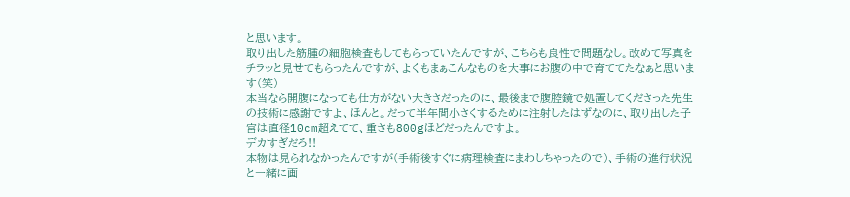と思います。
取り出した筋腫の細胞検査もしてもらっていたんですが、こちらも良性で問題なし。改めて写真をチラッと見せてもらったんですが、よくもまぁこんなものを大事にお腹の中で育ててたなぁと思います(笑)
本当なら開腹になっても仕方がない大きさだったのに、最後まで腹腔鏡で処置してくださった先生の技術に感謝ですよ、ほんと。だって半年間小さくするために注射したはずなのに、取り出した子宮は直径10cm超えてて、重さも800gほどだったんですよ。
デカすぎだろ!!
本物は見られなかったんですが(手術後すぐに病理検査にまわしちゃったので)、手術の進行状況と一緒に画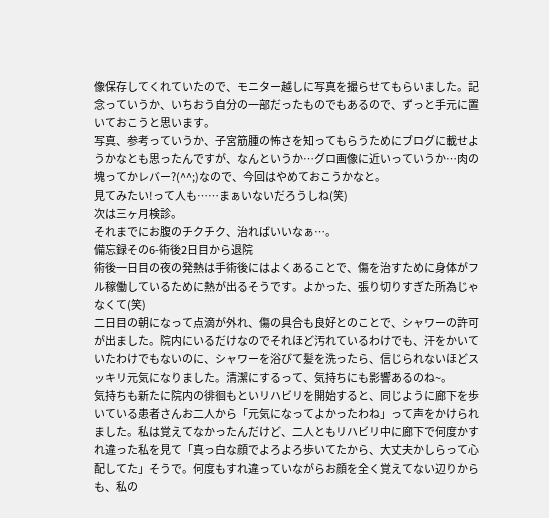像保存してくれていたので、モニター越しに写真を撮らせてもらいました。記念っていうか、いちおう自分の一部だったものでもあるので、ずっと手元に置いておこうと思います。
写真、参考っていうか、子宮筋腫の怖さを知ってもらうためにブログに載せようかなとも思ったんですが、なんというか…グロ画像に近いっていうか…肉の塊ってかレバー?(^^;)なので、今回はやめておこうかなと。
見てみたい!って人も……まぁいないだろうしね(笑)
次は三ヶ月検診。
それまでにお腹のチクチク、治ればいいなぁ…。
備忘録その6-術後2日目から退院
術後一日目の夜の発熱は手術後にはよくあることで、傷を治すために身体がフル稼働しているために熱が出るそうです。よかった、張り切りすぎた所為じゃなくて(笑)
二日目の朝になって点滴が外れ、傷の具合も良好とのことで、シャワーの許可が出ました。院内にいるだけなのでそれほど汚れているわけでも、汗をかいていたわけでもないのに、シャワーを浴びて髪を洗ったら、信じられないほどスッキリ元気になりました。清潔にするって、気持ちにも影響あるのね~。
気持ちも新たに院内の徘徊もといリハビリを開始すると、同じように廊下を歩いている患者さんお二人から「元気になってよかったわね」って声をかけられました。私は覚えてなかったんだけど、二人ともリハビリ中に廊下で何度かすれ違った私を見て「真っ白な顔でよろよろ歩いてたから、大丈夫かしらって心配してた」そうで。何度もすれ違っていながらお顔を全く覚えてない辺りからも、私の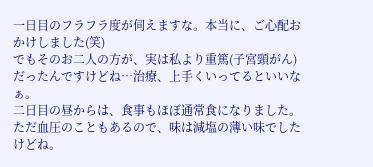一日目のフラフラ度が伺えますな。本当に、ご心配おかけしました(笑)
でもそのお二人の方が、実は私より重篤(子宮頸がん)だったんですけどね…治療、上手くいってるといいなぁ。
二日目の昼からは、食事もほぼ通常食になりました。ただ血圧のこともあるので、味は減塩の薄い味でしたけどね。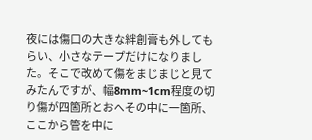夜には傷口の大きな絆創膏も外してもらい、小さなテープだけになりました。そこで改めて傷をまじまじと見てみたんですが、幅8mm~1cm程度の切り傷が四箇所とおへその中に一箇所、ここから管を中に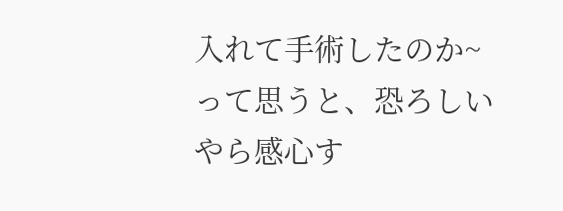入れて手術したのか~って思うと、恐ろしいやら感心す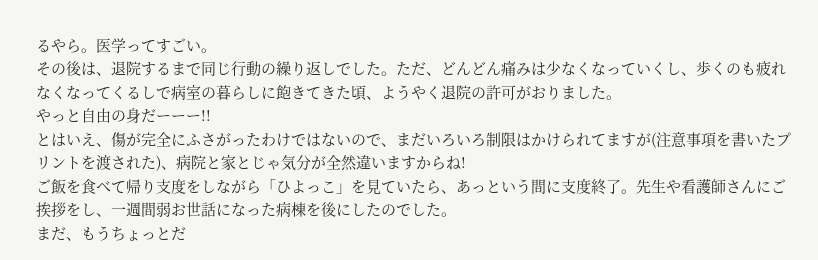るやら。医学ってすごい。
その後は、退院するまで同じ行動の繰り返しでした。ただ、どんどん痛みは少なくなっていくし、歩くのも疲れなくなってくるしで病室の暮らしに飽きてきた頃、ようやく退院の許可がおりました。
やっと自由の身だーーー!!
とはいえ、傷が完全にふさがったわけではないので、まだいろいろ制限はかけられてますが(注意事項を書いたプリントを渡された)、病院と家とじゃ気分が全然違いますからね!
ご飯を食べて帰り支度をしながら「ひよっこ」を見ていたら、あっという間に支度終了。先生や看護師さんにご挨拶をし、一週間弱お世話になった病棟を後にしたのでした。
まだ、もうちょっとだ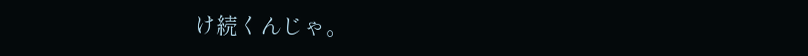け続くんじゃ。